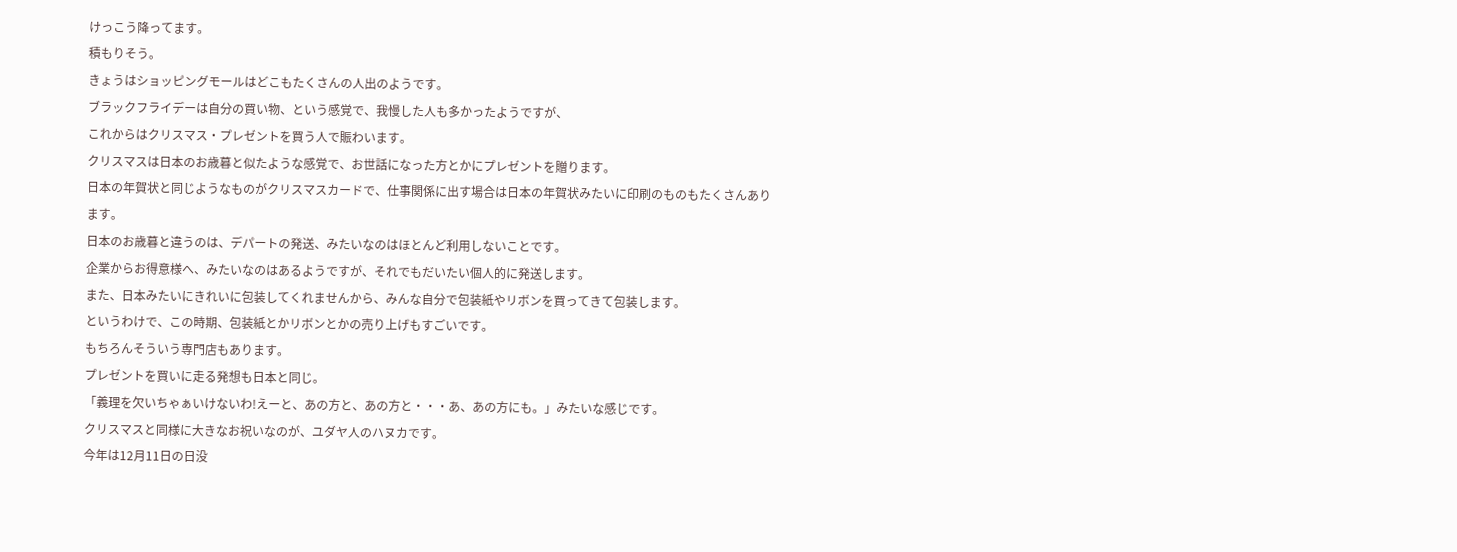けっこう降ってます。
積もりそう。
きょうはショッピングモールはどこもたくさんの人出のようです。
ブラックフライデーは自分の買い物、という感覚で、我慢した人も多かったようですが、
これからはクリスマス・プレゼントを買う人で賑わいます。
クリスマスは日本のお歳暮と似たような感覚で、お世話になった方とかにプレゼントを贈ります。
日本の年賀状と同じようなものがクリスマスカードで、仕事関係に出す場合は日本の年賀状みたいに印刷のものもたくさんあります。
日本のお歳暮と違うのは、デパートの発送、みたいなのはほとんど利用しないことです。
企業からお得意様へ、みたいなのはあるようですが、それでもだいたい個人的に発送します。
また、日本みたいにきれいに包装してくれませんから、みんな自分で包装紙やリボンを買ってきて包装します。
というわけで、この時期、包装紙とかリボンとかの売り上げもすごいです。
もちろんそういう専門店もあります。
プレゼントを買いに走る発想も日本と同じ。
「義理を欠いちゃぁいけないわ!えーと、あの方と、あの方と・・・あ、あの方にも。」みたいな感じです。
クリスマスと同様に大きなお祝いなのが、ユダヤ人のハヌカです。
今年は12月11日の日没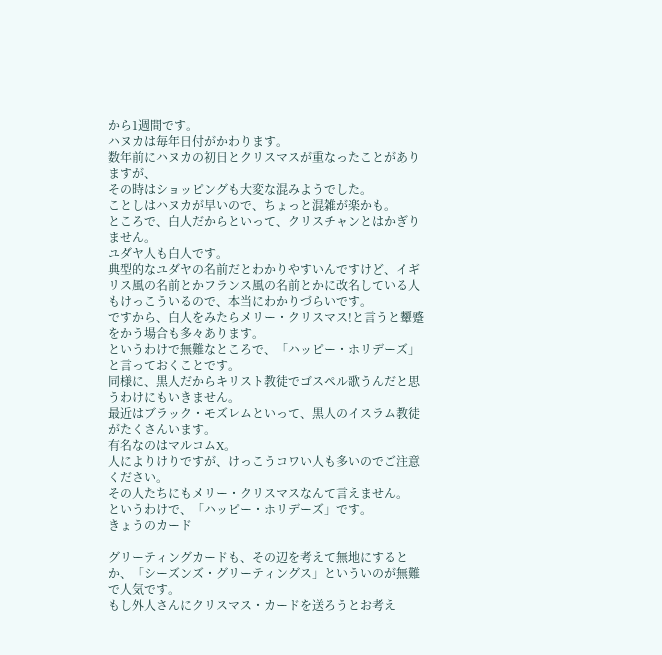から1週間です。
ハヌカは毎年日付がかわります。
数年前にハヌカの初日とクリスマスが重なったことがありますが、
その時はショッピングも大変な混みようでした。
ことしはハヌカが早いので、ちょっと混雑が楽かも。
ところで、白人だからといって、クリスチャンとはかぎりません。
ユダヤ人も白人です。
典型的なユダヤの名前だとわかりやすいんですけど、イギリス風の名前とかフランス風の名前とかに改名している人もけっこういるので、本当にわかりづらいです。
ですから、白人をみたらメリー・クリスマス!と言うと顰蹙をかう場合も多々あります。
というわけで無難なところで、「ハッピー・ホリデーズ」と言っておくことです。
同様に、黒人だからキリスト教徒でゴスペル歌うんだと思うわけにもいきません。
最近はブラック・モズレムといって、黒人のイスラム教徒がたくさんいます。
有名なのはマルコムX。
人によりけりですが、けっこうコワい人も多いのでご注意ください。
その人たちにもメリー・クリスマスなんて言えません。
というわけで、「ハッピー・ホリデーズ」です。
きょうのカード

グリーティングカードも、その辺を考えて無地にするとか、「シーズンズ・グリーティングス」といういのが無難で人気です。
もし外人さんにクリスマス・カードを送ろうとお考え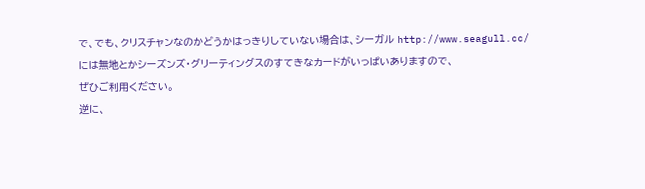で、でも、クリスチャンなのかどうかはっきりしていない場合は、シーガル http://www.seagull.cc/ には無地とかシーズンズ・グリーティングスのすてきなカードがいっぱいありますので、
ぜひご利用ください。
逆に、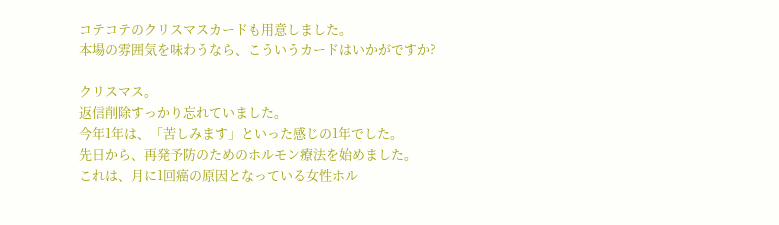コテコテのクリスマスカードも用意しました。
本場の雰囲気を味わうなら、こういうカードはいかがですか?

クリスマス。
返信削除すっかり忘れていました。
今年1年は、「苦しみます」といった感じの1年でした。
先日から、再発予防のためのホルモン療法を始めました。
これは、月に1回癌の原因となっている女性ホル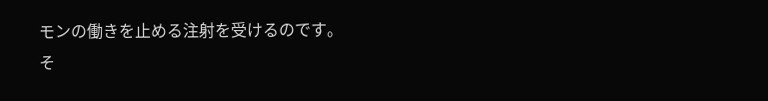モンの働きを止める注射を受けるのです。
そ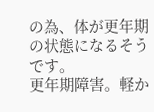の為、体が更年期の状態になるそうです。
更年期障害。軽か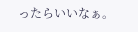ったらいいなぁ。